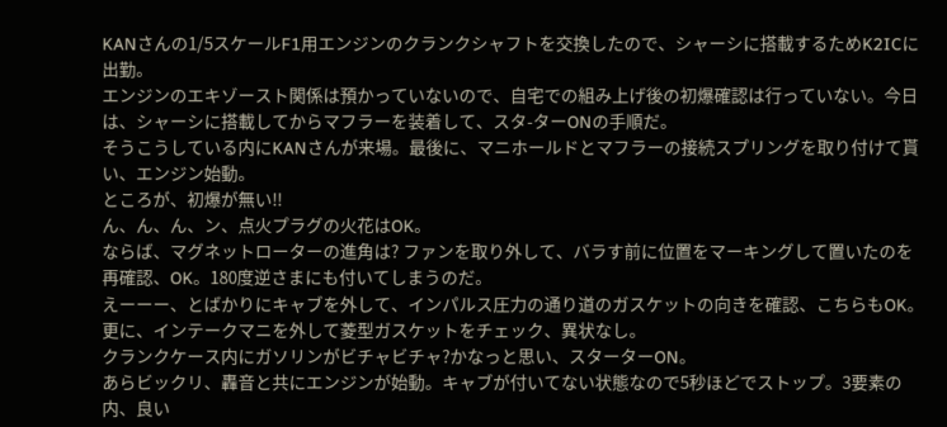KANさんの1/5スケールF1用エンジンのクランクシャフトを交換したので、シャーシに搭載するためK2ICに出勤。
エンジンのエキゾースト関係は預かっていないので、自宅での組み上げ後の初爆確認は行っていない。今日は、シャーシに搭載してからマフラーを装着して、スタ-ターONの手順だ。
そうこうしている内にKANさんが来場。最後に、マニホールドとマフラーの接続スプリングを取り付けて貰い、エンジン始動。
ところが、初爆が無い!!
ん、ん、ん、ン、点火プラグの火花はOK。
ならば、マグネットローターの進角は? ファンを取り外して、バラす前に位置をマーキングして置いたのを再確認、OK。180度逆さまにも付いてしまうのだ。
えーーー、とばかりにキャブを外して、インパルス圧力の通り道のガスケットの向きを確認、こちらもOK。
更に、インテークマニを外して菱型ガスケットをチェック、異状なし。
クランクケース内にガソリンがビチャビチャ?かなっと思い、スターターON。
あらビックリ、轟音と共にエンジンが始動。キャブが付いてない状態なので5秒ほどでストップ。3要素の内、良い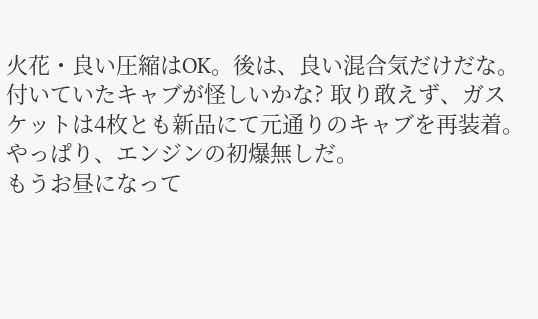火花・良い圧縮はOK。後は、良い混合気だけだな。
付いていたキャブが怪しいかな? 取り敢えず、ガスケットは4枚とも新品にて元通りのキャブを再装着。やっぱり、エンジンの初爆無しだ。
もうお昼になって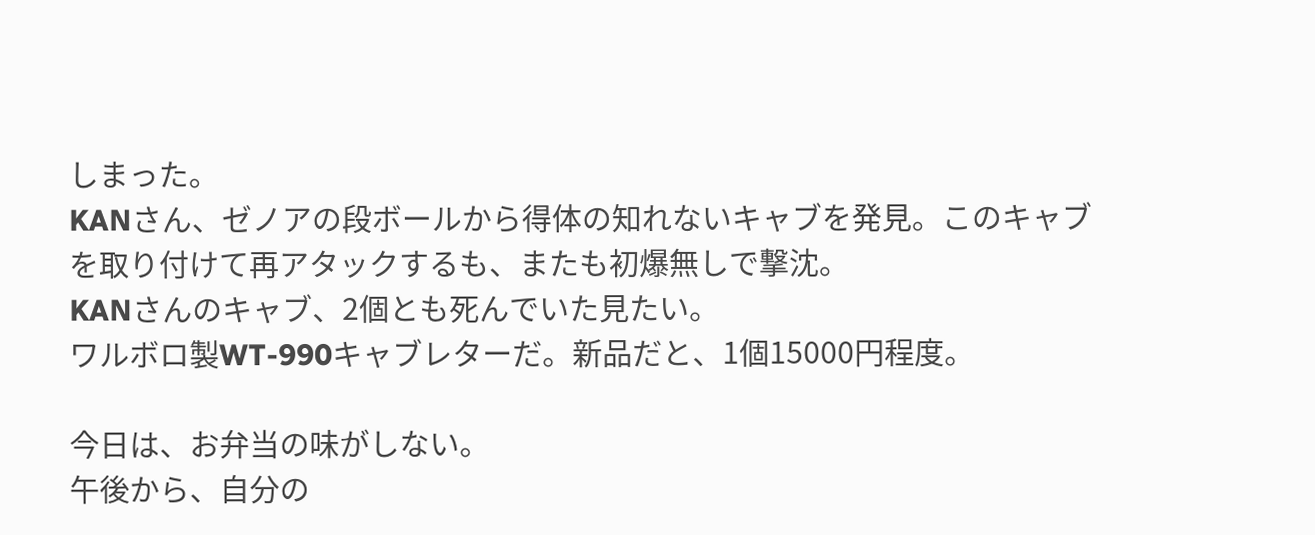しまった。
KANさん、ゼノアの段ボールから得体の知れないキャブを発見。このキャブを取り付けて再アタックするも、またも初爆無しで撃沈。
KANさんのキャブ、2個とも死んでいた見たい。
ワルボロ製WT-990キャブレターだ。新品だと、1個15000円程度。

今日は、お弁当の味がしない。
午後から、自分の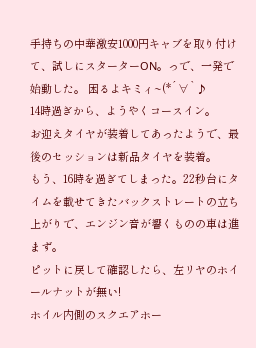手持ちの中華激安1000円キャブを取り付けて、試しにスターターON。っで、一発で始動した。 困るよキミィ~(*´∀`♪
14時過ぎから、ようやくコースイン。
お迎えタイヤが装着してあったようで、最後のセッションは新品タイヤを装着。
もう、16時を過ぎてしまった。22秒台にタイムを載せてきたバックストレートの立ち上がりで、エンジン音が響くものの車は進まず。
ピットに戻して確認したら、左リヤのホイールナットが無い!
ホイル内側のスクエアホー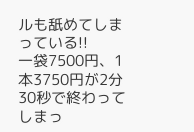ルも舐めてしまっている!!
一袋7500円、1本3750円が2分30秒で終わってしまっ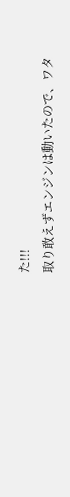た!!!
取り敢えずエンジンは動いたので、ワタ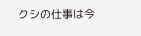クシの仕事は今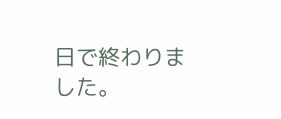日で終わりました。